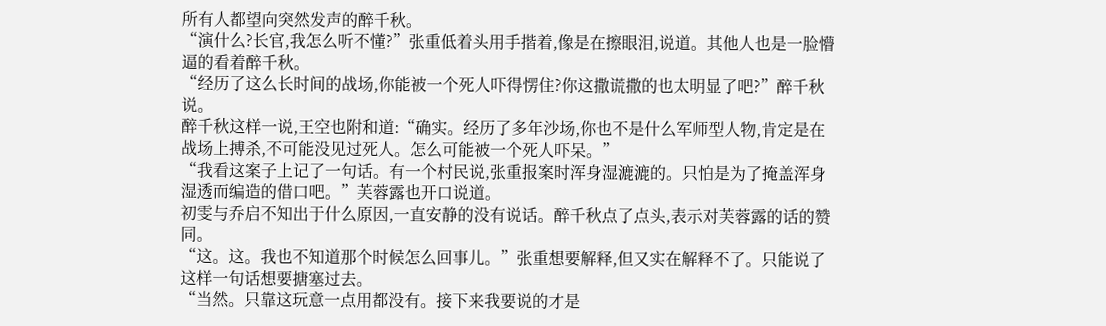所有人都望向突然发声的醉千秋。
“演什么?长官,我怎么听不懂?”张重低着头用手揩着,像是在擦眼泪,说道。其他人也是一脸懵逼的看着醉千秋。
“经历了这么长时间的战场,你能被一个死人吓得愣住?你这撒谎撒的也太明显了吧?”醉千秋说。
醉千秋这样一说,王空也附和道:“确实。经历了多年沙场,你也不是什么军师型人物,肯定是在战场上搏杀,不可能没见过死人。怎么可能被一个死人吓呆。”
“我看这案子上记了一句话。有一个村民说,张重报案时浑身湿漉漉的。只怕是为了掩盖浑身湿透而编造的借口吧。”芙蓉露也开口说道。
初雯与乔启不知出于什么原因,一直安静的没有说话。醉千秋点了点头,表示对芙蓉露的话的赞同。
“这。这。我也不知道那个时候怎么回事儿。”张重想要解释,但又实在解释不了。只能说了这样一句话想要搪塞过去。
“当然。只靠这玩意一点用都没有。接下来我要说的才是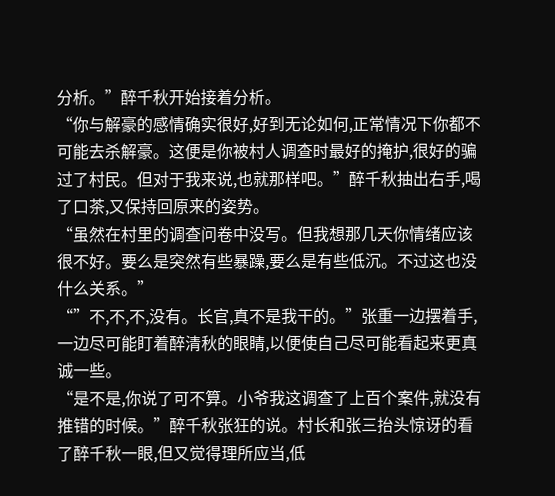分析。”醉千秋开始接着分析。
“你与解豪的感情确实很好,好到无论如何,正常情况下你都不可能去杀解豪。这便是你被村人调查时最好的掩护,很好的骗过了村民。但对于我来说,也就那样吧。”醉千秋抽出右手,喝了口茶,又保持回原来的姿势。
“虽然在村里的调查问卷中没写。但我想那几天你情绪应该很不好。要么是突然有些暴躁,要么是有些低沉。不过这也没什么关系。”
“”不,不,不,没有。长官,真不是我干的。”张重一边摆着手,一边尽可能盯着醉清秋的眼睛,以便使自己尽可能看起来更真诚一些。
“是不是,你说了可不算。小爷我这调查了上百个案件,就没有推错的时候。”醉千秋张狂的说。村长和张三抬头惊讶的看了醉千秋一眼,但又觉得理所应当,低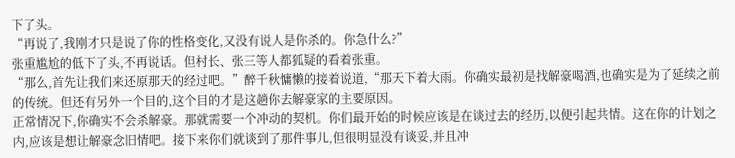下了头。
“再说了,我刚才只是说了你的性格变化,又没有说人是你杀的。你急什么?”
张重尴尬的低下了头,不再说话。但村长、张三等人都狐疑的看着张重。
“那么,首先让我们来还原那天的经过吧。”醉千秋慵懒的接着说道,“那天下着大雨。你确实最初是找解豪喝酒,也确实是为了延续之前的传统。但还有另外一个目的,这个目的才是这趟你去解豪家的主要原因。
正常情况下,你确实不会杀解豪。那就需要一个冲动的契机。你们最开始的时候应该是在谈过去的经历,以便引起共情。这在你的计划之内,应该是想让解豪念旧情吧。接下来你们就谈到了那件事儿,但很明显没有谈妥,并且冲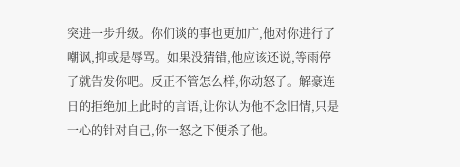突进一步升级。你们谈的事也更加广,他对你进行了嘲讽,抑或是辱骂。如果没猜错,他应该还说,等雨停了就告发你吧。反正不管怎么样,你动怒了。解豪连日的拒绝加上此时的言语,让你认为他不念旧情,只是一心的针对自己,你一怒之下便杀了他。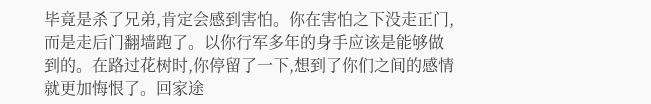毕竟是杀了兄弟,肯定会感到害怕。你在害怕之下没走正门,而是走后门翻墙跑了。以你行军多年的身手应该是能够做到的。在路过花树时,你停留了一下,想到了你们之间的感情就更加悔恨了。回家途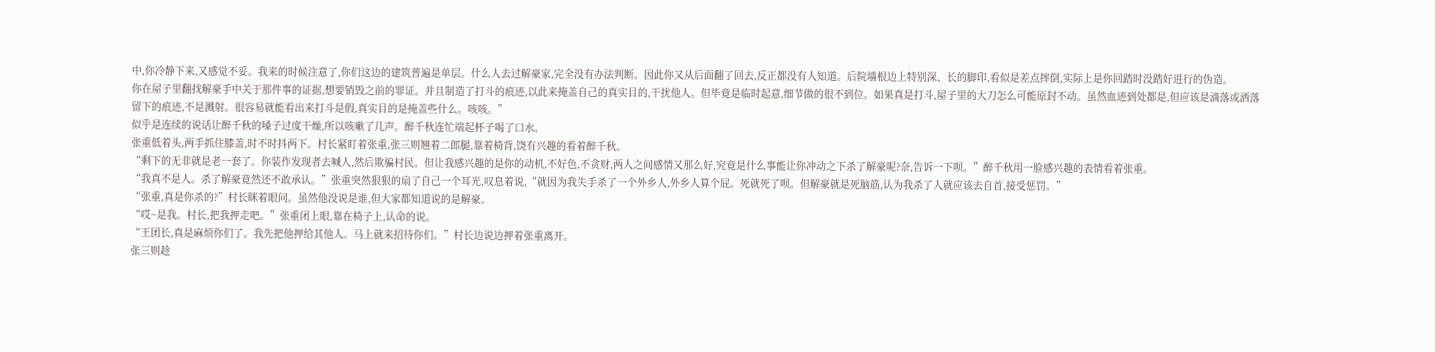中,你冷静下来,又感觉不妥。我来的时候注意了,你们这边的建筑普遍是单层。什么人去过解豪家,完全没有办法判断。因此你又从后面翻了回去,反正都没有人知道。后院墙根边上特别深、长的脚印,看似是差点摔倒,实际上是你回踏时没踏好进行的伪造。
你在屋子里翻找解豪手中关于那件事的证据,想要销毁之前的罪证。并且制造了打斗的痕迹,以此来掩盖自己的真实目的,干扰他人。但毕竟是临时起意,细节做的很不到位。如果真是打斗,屋子里的大刀怎么可能原封不动。虽然血迹到处都是,但应该是滴落或洒落留下的痕迹,不是溅射。很容易就能看出来打斗是假,真实目的是掩盖些什么。咳咳。”
似乎是连续的说话让醉千秋的嗓子过度干燥,所以咳嗽了几声。醉千秋连忙端起杯子喝了口水。
张重低着头,两手抓住膝盖,时不时抖两下。村长紧盯着张重,张三则翘着二郎腿,靠着椅背,饶有兴趣的看着醉千秋。
“剩下的无非就是老一套了。你装作发现者去喊人,然后欺骗村民。但让我感兴趣的是你的动机,不好色,不贪财,两人之间感情又那么好,究竟是什么事能让你冲动之下杀了解豪呢?奈,告诉一下呗。”醉千秋用一脸感兴趣的表情看着张重。
“我真不是人。杀了解豪竟然还不敢承认。”张重突然狠狠的扇了自己一个耳光,叹息着说,“就因为我失手杀了一个外乡人,外乡人算个屁。死就死了呗。但解豪就是死脑筋,认为我杀了人就应该去自首,接受惩罚。”
“张重,真是你杀的?”村长眯着眼问。虽然他没说是谁,但大家都知道说的是解豪。
“哎~是我。村长,把我押走吧。”张重闭上眼,靠在椅子上,认命的说。
“王团长,真是麻烦你们了。我先把他押给其他人。马上就来招待你们。”村长边说边押着张重离开。
张三则趁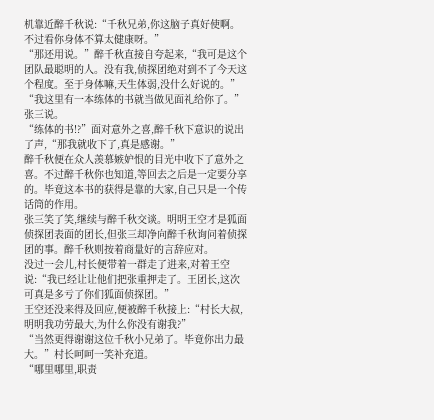机靠近醉千秋说:“千秋兄弟,你这脑子真好使啊。不过看你身体不算太健康呀。”
“那还用说。”醉千秋直接自夸起来,“我可是这个团队最聪明的人。没有我,侦探团绝对到不了今天这个程度。至于身体嘛,天生体弱,没什么好说的。”
“我这里有一本练体的书就当做见面礼给你了。”张三说。
“练体的书!?”面对意外之喜,醉千秋下意识的说出了声,“那我就收下了,真是感谢。”
醉千秋便在众人羡慕嫉妒恨的目光中收下了意外之喜。不过醉千秋你也知道,等回去之后是一定要分享的。毕竟这本书的获得是靠的大家,自己只是一个传话筒的作用。
张三笑了笑,继续与醉千秋交谈。明明王空才是狐面侦探团表面的团长,但张三却净向醉千秋询问着侦探团的事。醉千秋则按着商量好的言辞应对。
没过一会儿,村长便带着一群走了进来,对着王空说:“我已经让让他们把张重押走了。王团长,这次可真是多亏了你们狐面侦探团。”
王空还没来得及回应,便被醉千秋接上:“村长大叔,明明我功劳最大,为什么你没有谢我?”
“当然更得谢谢这位千秋小兄弟了。毕竟你出力最大。”村长呵呵一笑补充道。
“哪里哪里,职责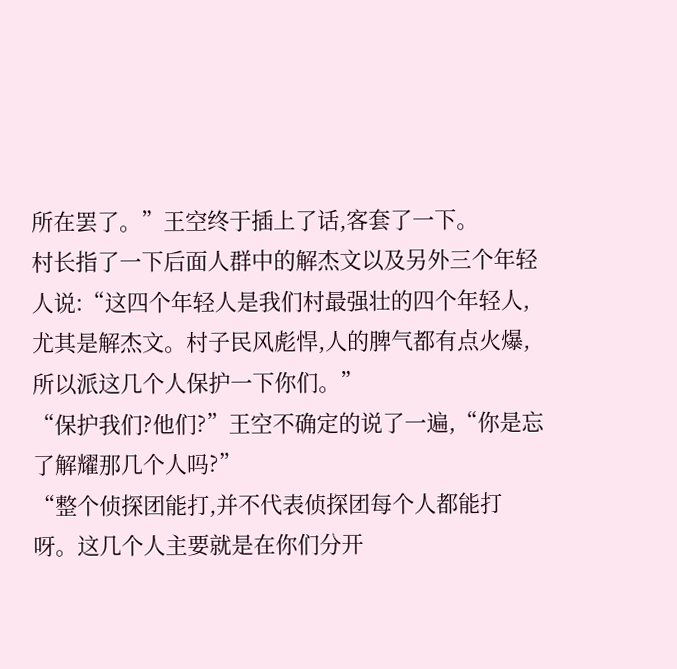所在罢了。”王空终于插上了话,客套了一下。
村长指了一下后面人群中的解杰文以及另外三个年轻人说:“这四个年轻人是我们村最强壮的四个年轻人,尤其是解杰文。村子民风彪悍,人的脾气都有点火爆,所以派这几个人保护一下你们。”
“保护我们?他们?”王空不确定的说了一遍,“你是忘了解耀那几个人吗?”
“整个侦探团能打,并不代表侦探团每个人都能打呀。这几个人主要就是在你们分开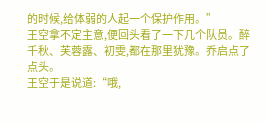的时候,给体弱的人起一个保护作用。”
王空拿不定主意,便回头看了一下几个队员。醉千秋、芙蓉露、初雯,都在那里犹豫。乔启点了点头。
王空于是说道:“哦,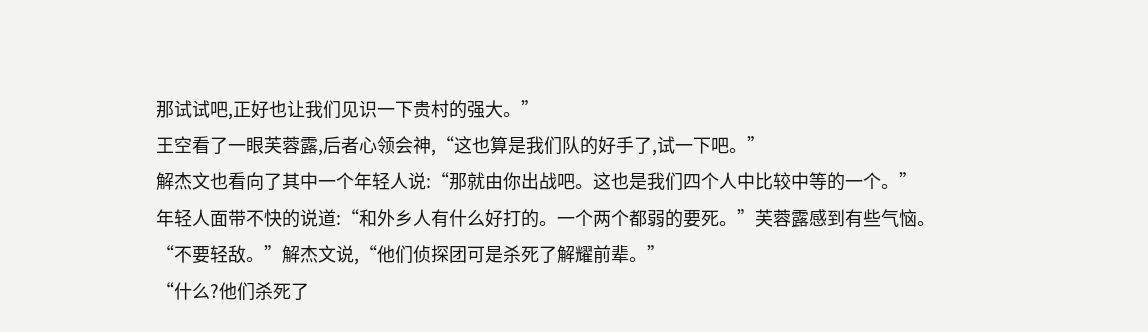那试试吧,正好也让我们见识一下贵村的强大。”
王空看了一眼芙蓉露,后者心领会神,“这也算是我们队的好手了,试一下吧。”
解杰文也看向了其中一个年轻人说:“那就由你出战吧。这也是我们四个人中比较中等的一个。”
年轻人面带不快的说道:“和外乡人有什么好打的。一个两个都弱的要死。”芙蓉露感到有些气恼。
“不要轻敌。”解杰文说,“他们侦探团可是杀死了解耀前辈。”
“什么?他们杀死了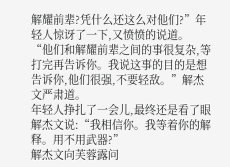解耀前辈?凭什么还这么对他们?”年轻人惊讶了一下,又愤愤的说道。
“他们和解耀前辈之间的事很复杂,等打完再告诉你。我说这事的目的是想告诉你,他们很强,不要轻敌。”解杰文严肃道。
年轻人挣扎了一会儿,最终还是看了眼解杰文说:“我相信你。我等着你的解释。用不用武器?”
解杰文向芙蓉露问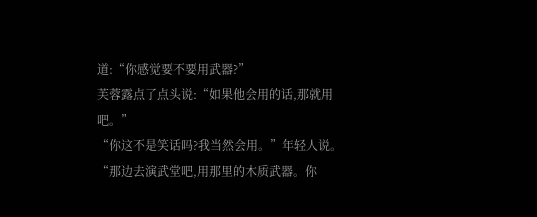道:“你感觉要不要用武器?”
芙蓉露点了点头说:“如果他会用的话,那就用吧。”
“你这不是笑话吗?我当然会用。”年轻人说。
“那边去演武堂吧,用那里的木质武器。你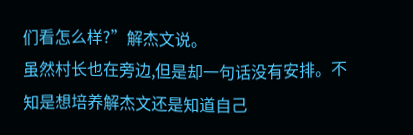们看怎么样?”解杰文说。
虽然村长也在旁边,但是却一句话没有安排。不知是想培养解杰文还是知道自己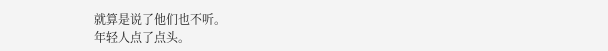就算是说了他们也不听。
年轻人点了点头。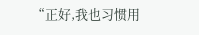“正好,我也习惯用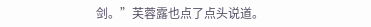剑。”芙蓉露也点了点头说道。